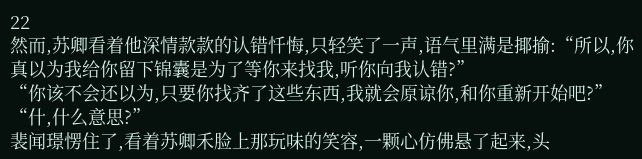22
然而,苏卿看着他深情款款的认错忏悔,只轻笑了一声,语气里满是揶揄:“所以,你真以为我给你留下锦囊是为了等你来找我,听你向我认错?”
“你该不会还以为,只要你找齐了这些东西,我就会原谅你,和你重新开始吧?”
“什,什么意思?”
裴闻璟愣住了,看着苏卿禾脸上那玩味的笑容,一颗心仿佛悬了起来,头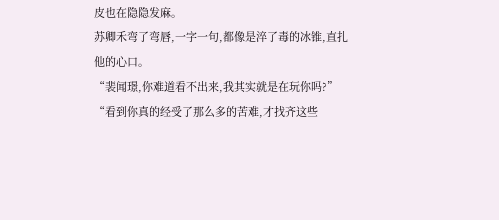皮也在隐隐发麻。
苏卿禾弯了弯唇,一字一句,都像是淬了毒的冰锥,直扎他的心口。
“裴闻璟,你难道看不出来,我其实就是在玩你吗?”
“看到你真的经受了那么多的苦难,才找齐这些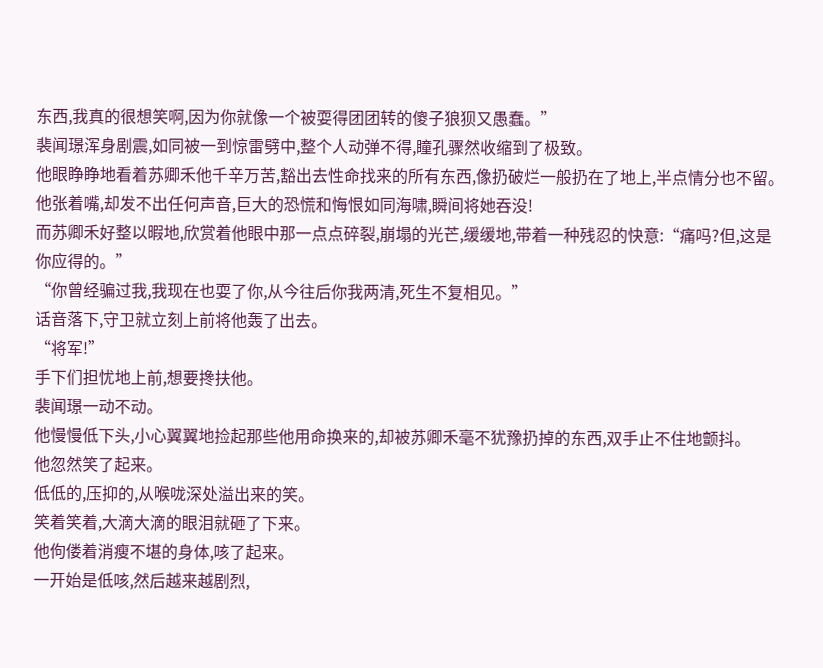东西,我真的很想笑啊,因为你就像一个被耍得团团转的傻子狼狈又愚蠢。”
裴闻璟浑身剧震,如同被一到惊雷劈中,整个人动弹不得,瞳孔骤然收缩到了极致。
他眼睁睁地看着苏卿禾他千辛万苦,豁出去性命找来的所有东西,像扔破烂一般扔在了地上,半点情分也不留。
他张着嘴,却发不出任何声音,巨大的恐慌和悔恨如同海啸,瞬间将她吞没!
而苏卿禾好整以暇地,欣赏着他眼中那一点点碎裂,崩塌的光芒,缓缓地,带着一种残忍的快意:“痛吗?但,这是你应得的。”
“你曾经骗过我,我现在也耍了你,从今往后你我两清,死生不复相见。”
话音落下,守卫就立刻上前将他轰了出去。
“将军!”
手下们担忧地上前,想要搀扶他。
裴闻璟一动不动。
他慢慢低下头,小心翼翼地捡起那些他用命换来的,却被苏卿禾毫不犹豫扔掉的东西,双手止不住地颤抖。
他忽然笑了起来。
低低的,压抑的,从喉咙深处溢出来的笑。
笑着笑着,大滴大滴的眼泪就砸了下来。
他佝偻着消瘦不堪的身体,咳了起来。
一开始是低咳,然后越来越剧烈,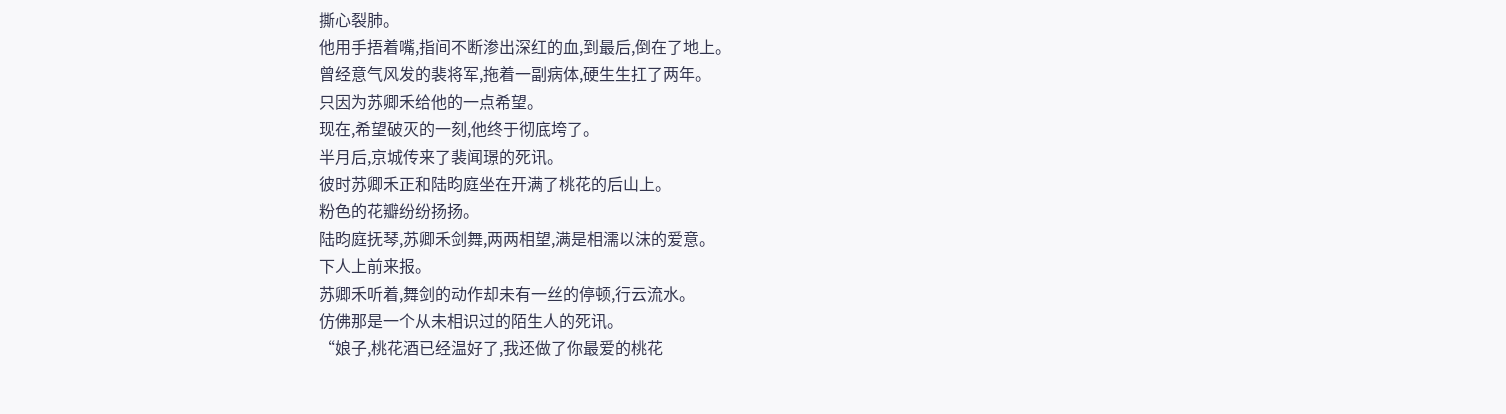撕心裂肺。
他用手捂着嘴,指间不断渗出深红的血,到最后,倒在了地上。
曾经意气风发的裴将军,拖着一副病体,硬生生扛了两年。
只因为苏卿禾给他的一点希望。
现在,希望破灭的一刻,他终于彻底垮了。
半月后,京城传来了裴闻璟的死讯。
彼时苏卿禾正和陆昀庭坐在开满了桃花的后山上。
粉色的花瓣纷纷扬扬。
陆昀庭抚琴,苏卿禾剑舞,两两相望,满是相濡以沫的爱意。
下人上前来报。
苏卿禾听着,舞剑的动作却未有一丝的停顿,行云流水。
仿佛那是一个从未相识过的陌生人的死讯。
“娘子,桃花酒已经温好了,我还做了你最爱的桃花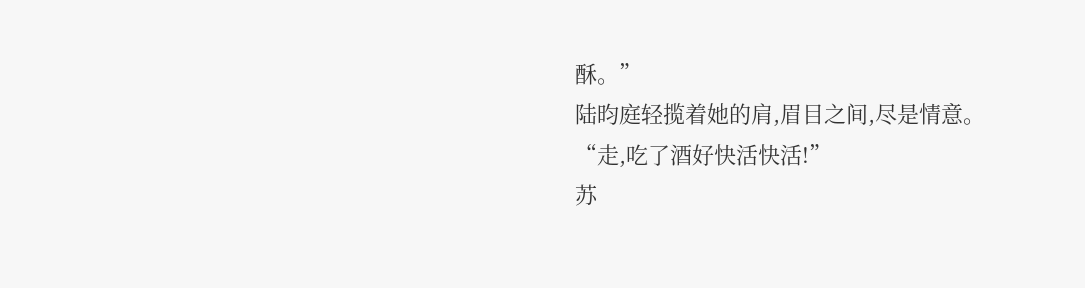酥。”
陆昀庭轻揽着她的肩,眉目之间,尽是情意。
“走,吃了酒好快活快活!”
苏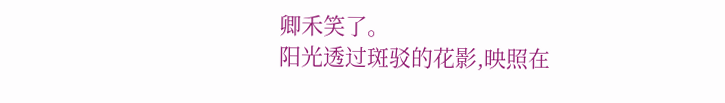卿禾笑了。
阳光透过斑驳的花影,映照在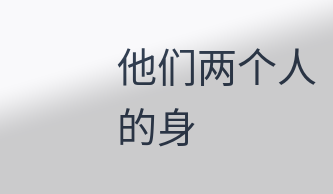他们两个人的身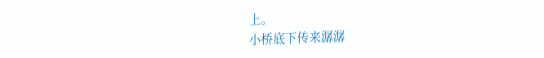上。
小桥底下传来潺潺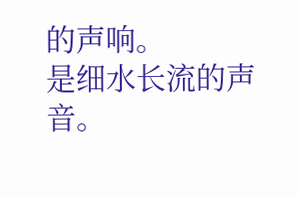的声响。
是细水长流的声音。